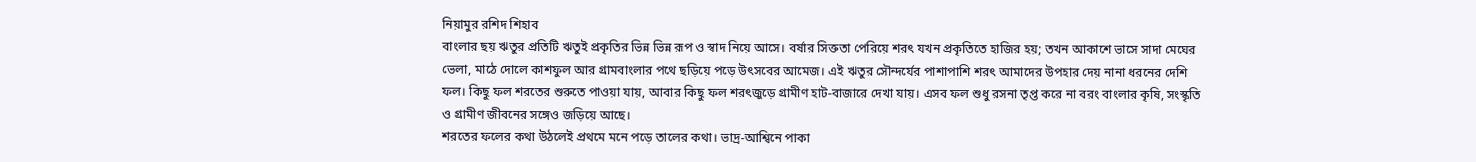নিয়ামুর রশিদ শিহাব
বাংলার ছয় ঋতুর প্রতিটি ঋতুই প্রকৃতির ভিন্ন ভিন্ন রূপ ও স্বাদ নিয়ে আসে। বর্ষার সিক্ততা পেরিয়ে শরৎ যখন প্রকৃতিতে হাজির হয়; তখন আকাশে ভাসে সাদা মেঘের ভেলা, মাঠে দোলে কাশফুল আর গ্রামবাংলার পথে ছড়িয়ে পড়ে উৎসবের আমেজ। এই ঋতুর সৌন্দর্যের পাশাপাশি শরৎ আমাদের উপহার দেয় নানা ধরনের দেশি ফল। কিছু ফল শরতের শুরুতে পাওয়া যায়, আবার কিছু ফল শরৎজুড়ে গ্রামীণ হাট-বাজারে দেখা যায়। এসব ফল শুধু রসনা তৃপ্ত করে না বরং বাংলার কৃষি, সংস্কৃতি ও গ্রামীণ জীবনের সঙ্গেও জড়িয়ে আছে।
শরতের ফলের কথা উঠলেই প্রথমে মনে পড়ে তালের কথা। ভাদ্র-আশ্বিনে পাকা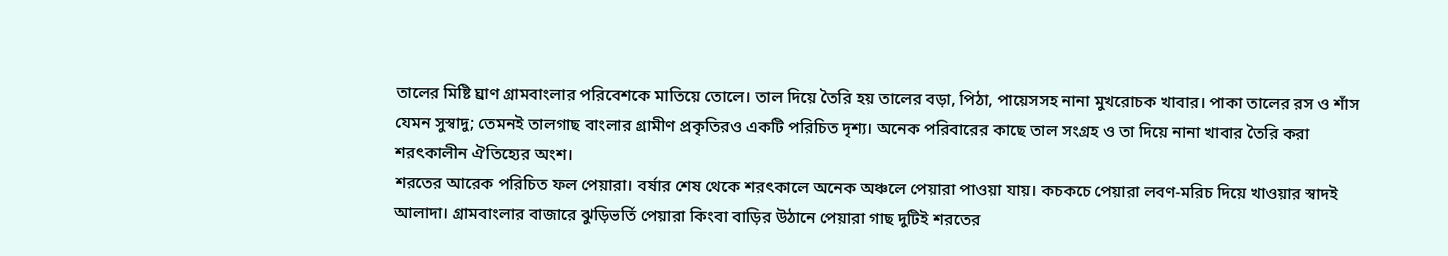তালের মিষ্টি ঘ্রাণ গ্রামবাংলার পরিবেশকে মাতিয়ে তোলে। তাল দিয়ে তৈরি হয় তালের বড়া, পিঠা, পায়েসসহ নানা মুখরোচক খাবার। পাকা তালের রস ও শাঁস যেমন সুস্বাদু; তেমনই তালগাছ বাংলার গ্রামীণ প্রকৃতিরও একটি পরিচিত দৃশ্য। অনেক পরিবারের কাছে তাল সংগ্রহ ও তা দিয়ে নানা খাবার তৈরি করা শরৎকালীন ঐতিহ্যের অংশ।
শরতের আরেক পরিচিত ফল পেয়ারা। বর্ষার শেষ থেকে শরৎকালে অনেক অঞ্চলে পেয়ারা পাওয়া যায়। কচকচে পেয়ারা লবণ-মরিচ দিয়ে খাওয়ার স্বাদই আলাদা। গ্রামবাংলার বাজারে ঝুড়িভর্তি পেয়ারা কিংবা বাড়ির উঠানে পেয়ারা গাছ দুটিই শরতের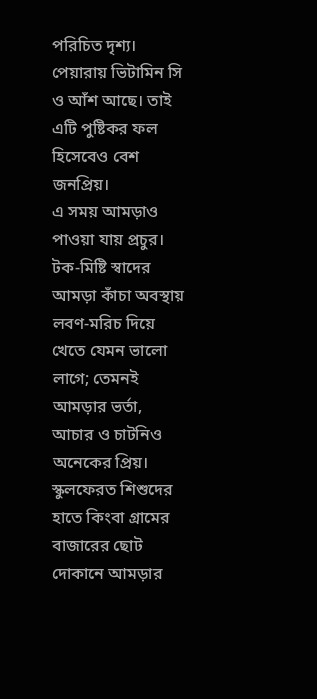পরিচিত দৃশ্য। পেয়ারায় ভিটামিন সি ও আঁশ আছে। তাই এটি পুষ্টিকর ফল হিসেবেও বেশ জনপ্রিয়।
এ সময় আমড়াও পাওয়া যায় প্রচুর। টক-মিষ্টি স্বাদের আমড়া কাঁচা অবস্থায় লবণ-মরিচ দিয়ে খেতে যেমন ভালো লাগে; তেমনই আমড়ার ভর্তা, আচার ও চাটনিও অনেকের প্রিয়। স্কুলফেরত শিশুদের হাতে কিংবা গ্রামের বাজারের ছোট দোকানে আমড়ার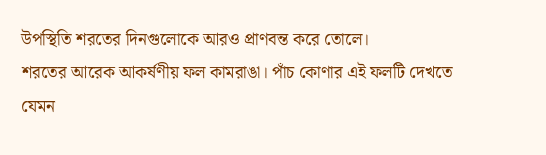উপস্থিতি শরতের দিনগুলোকে আরও প্রাণবন্ত করে তোলে।
শরতের আরেক আকর্ষণীয় ফল কামরাঙা। পাঁচ কোণার এই ফলটি দেখতে যেমন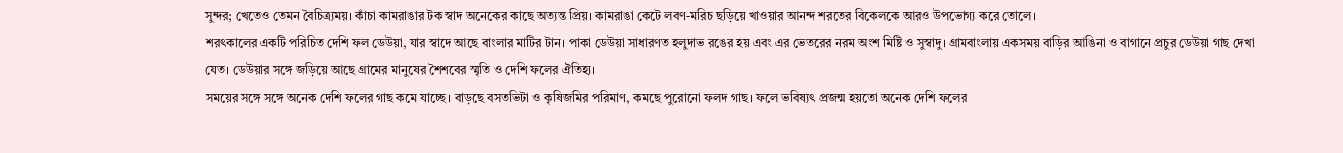সুন্দর; খেতেও তেমন বৈচিত্র্যময়। কাঁচা কামরাঙার টক স্বাদ অনেকের কাছে অত্যন্ত প্রিয়। কামরাঙা কেটে লবণ-মরিচ ছড়িয়ে খাওয়ার আনন্দ শরতের বিকেলকে আরও উপভোগ্য করে তোলে।
শরৎকালের একটি পরিচিত দেশি ফল ডেউয়া, যার স্বাদে আছে বাংলার মাটির টান। পাকা ডেউয়া সাধারণত হলুদাভ রঙের হয় এবং এর ভেতরের নরম অংশ মিষ্টি ও সুস্বাদু। গ্রামবাংলায় একসময় বাড়ির আঙিনা ও বাগানে প্রচুর ডেউয়া গাছ দেখা যেত। ডেউয়ার সঙ্গে জড়িয়ে আছে গ্রামের মানুষের শৈশবের স্মৃতি ও দেশি ফলের ঐতিহ্য।
সময়ের সঙ্গে সঙ্গে অনেক দেশি ফলের গাছ কমে যাচ্ছে। বাড়ছে বসতভিটা ও কৃষিজমির পরিমাণ, কমছে পুরোনো ফলদ গাছ। ফলে ভবিষ্যৎ প্রজন্ম হয়তো অনেক দেশি ফলের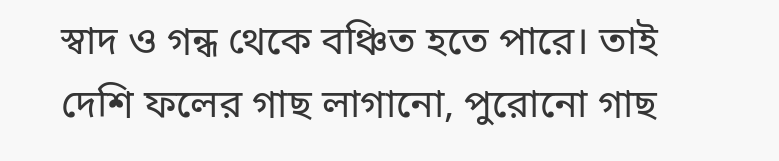স্বাদ ও গন্ধ থেকে বঞ্চিত হতে পারে। তাই দেশি ফলের গাছ লাগানো, পুরোনো গাছ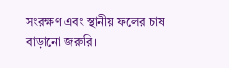সংরক্ষণ এবং স্থানীয় ফলের চাষ বাড়ানো জরুরি।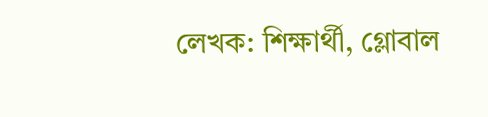লেখক: শিক্ষার্থী, গ্লোবাল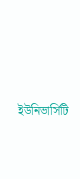ইউনিভার্সিটি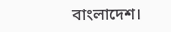বাংলাদেশ।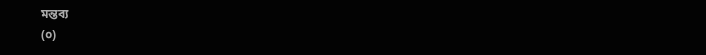মন্তব্য
(০)